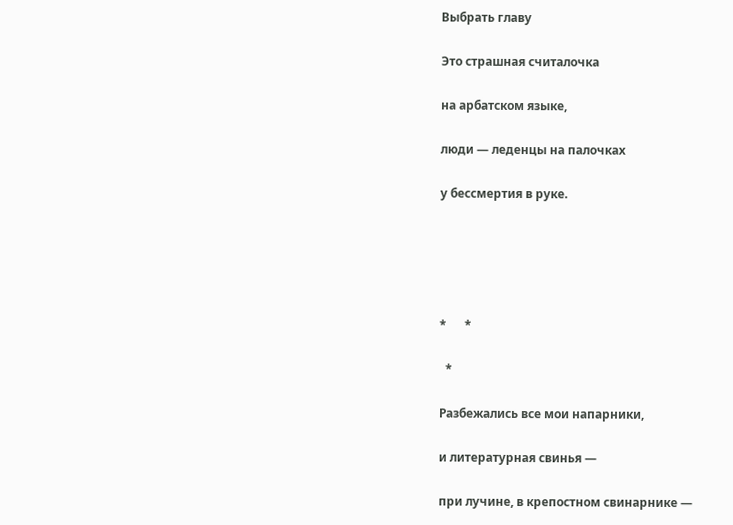Выбрать главу

Это страшная считалочка

на арбатском языке,

люди — леденцы на палочках

у бессмертия в руке.





*      *

  *

Разбежались все мои напарники,

и литературная свинья —

при лучине, в крепостном свинарнике —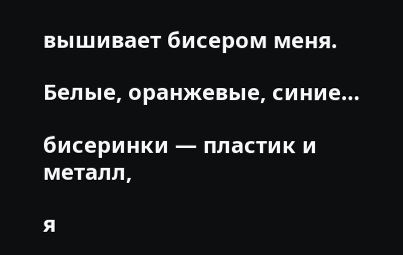вышивает бисером меня.

Белые, оранжевые, синие…

бисеринки — пластик и металл,

я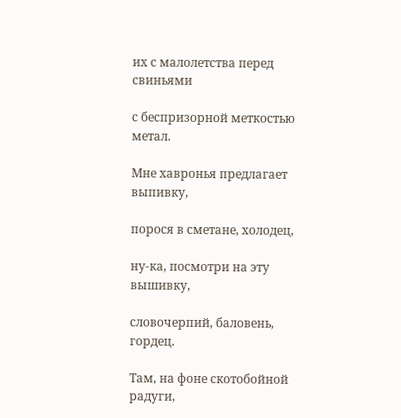их с малолетства перед свиньями

с беспризорной меткостью метал.

Мне хавронья предлагает выпивку,

порося в сметане, холодец,

ну-ка, посмотри на эту вышивку,

словочерпий, баловень, гордец.

Там, на фоне скотобойной радуги,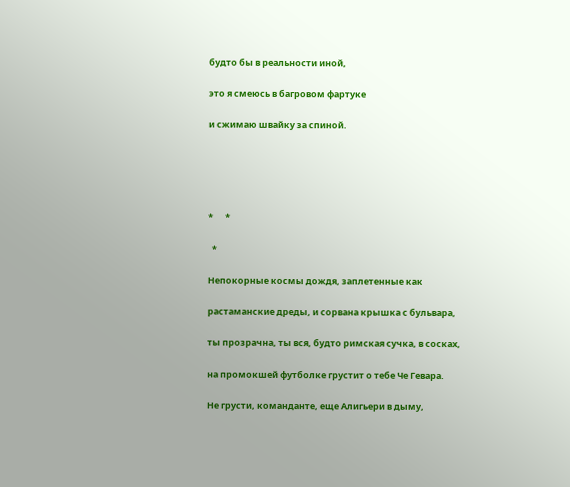будто бы в реальности иной,

это я смеюсь в багровом фартуке

и сжимаю швайку за спиной.





*      *

  *

Непокорные космы дождя, заплетенные как

растаманские дреды, и сорвана крышка с бульвара,

ты прозрачна, ты вся, будто римская сучка, в сосках,

на промокшей футболке грустит о тебе Че Гевара.

Не грусти, команданте, еще Алигьери в дыму,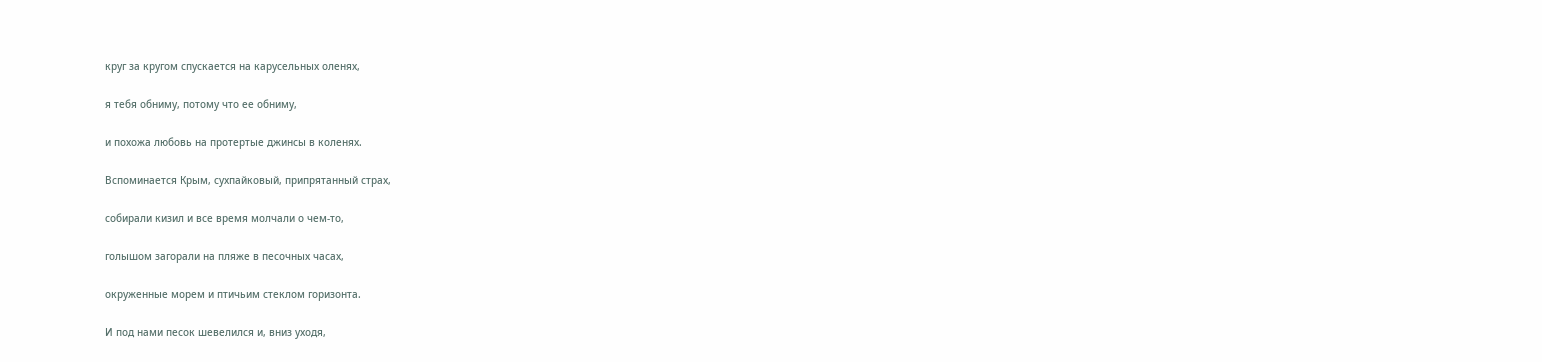круг за кругом спускается на карусельных оленях,

я тебя обниму, потому что ее обниму,

и похожа любовь на протертые джинсы в коленях.

Вспоминается Крым, сухпайковый, припрятанный страх,

собирали кизил и все время молчали о чем-то,

голышом загорали на пляже в песочных часах,

окруженные морем и птичьим стеклом горизонта.

И под нами песок шевелился и, вниз уходя,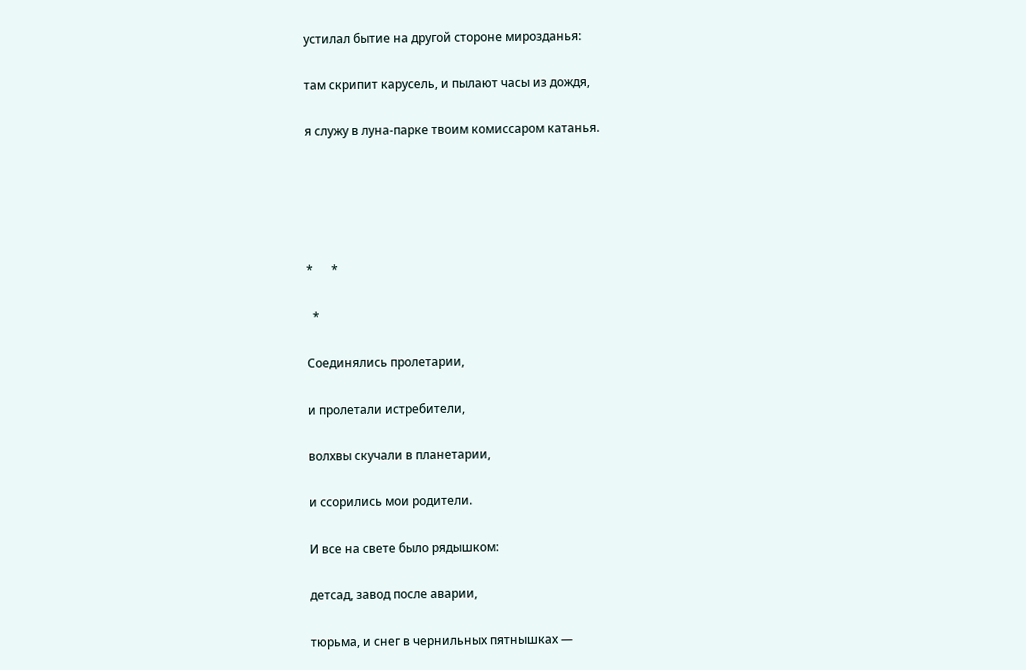устилал бытие на другой стороне мирозданья:

там скрипит карусель, и пылают часы из дождя,

я служу в луна-парке твоим комиссаром катанья.





*      *

  *

Соединялись пролетарии,

и пролетали истребители,

волхвы скучали в планетарии,

и ссорились мои родители.

И все на свете было рядышком:

детсад, завод после аварии,

тюрьма, и снег в чернильных пятнышках —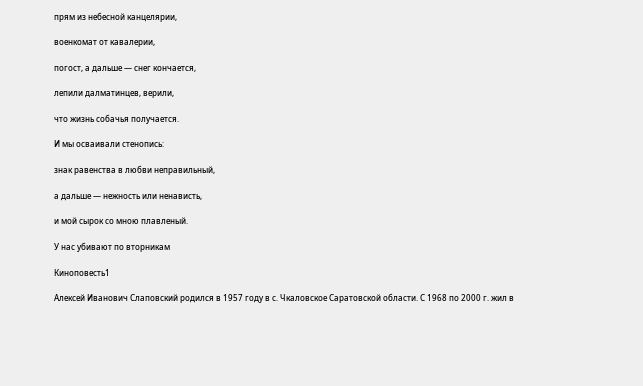прям из небесной канцелярии,

военкомат от кавалерии,

погост, а дальше — снег кончается,

лепили далматинцев, верили,

что жизнь собачья получается.

И мы осваивали стенопись:

знак равенства в любви неправильный,

а дальше — нежность или ненависть,

и мой сырок со мною плавленый.

У нас убивают по вторникам

Киноповесть1

Алексей Иванович Слаповский родился в 1957 году в с. Чкаловское Саратовской области. С 1968 по 2000 г. жил в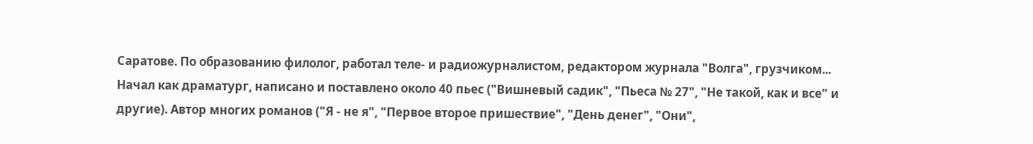Саратове. По образованию филолог, работал теле- и радиожурналистом, редактором журнала "Волга", грузчиком... Начал как драматург, написано и поставлено около 40 пьес ("Вишневый садик", "Пьеса № 27", "Не такой, как и все" и другие). Автор многих романов ("Я - не я", "Первое второе пришествие", "День денег", "Они",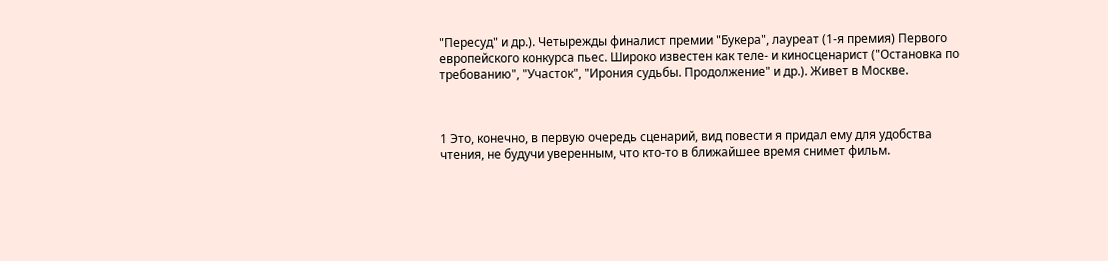"Пересуд" и др.). Четырежды финалист премии "Букера", лауреат (1-я премия) Первого европейского конкурса пьес. Широко известен как теле- и киносценарист ("Остановка по требованию", "Участок", "Ирония судьбы. Продолжение" и др.). Живет в Москве.



1 Это, конечно, в первую очередь сценарий, вид повести я придал ему для удобства чтения, не будучи уверенным, что кто-то в ближайшее время снимет фильм.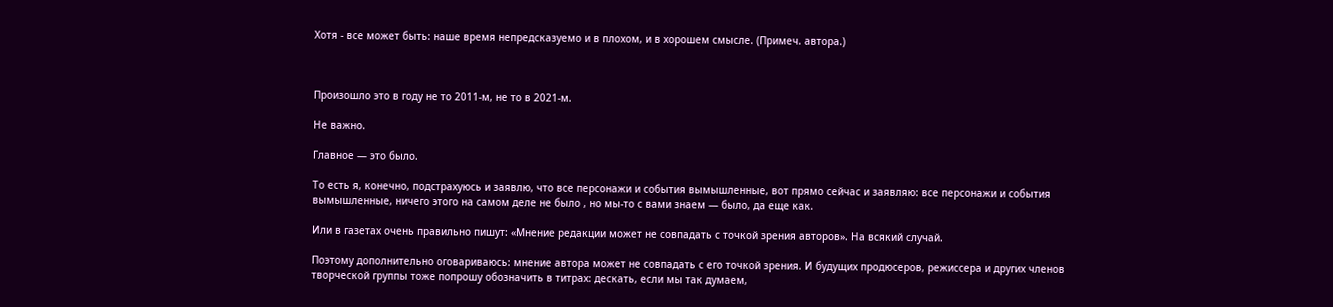Хотя - все может быть: наше время непредсказуемо и в плохом, и в хорошем смысле. (Примеч. автора.)



Произошло это в году не то 2011-м, не то в 2021-м.

Не важно.

Главное — это было.

То есть я, конечно, подстрахуюсь и заявлю, что все персонажи и события вымышленные, вот прямо сейчас и заявляю: все персонажи и события вымышленные, ничего этого на самом деле не было , но мы-то с вами знаем — было, да еще как.

Или в газетах очень правильно пишут: «Мнение редакции может не совпадать с точкой зрения авторов». На всякий случай.

Поэтому дополнительно оговариваюсь: мнение автора может не совпадать с его точкой зрения. И будущих продюсеров, режиссера и других членов творческой группы тоже попрошу обозначить в титрах: дескать, если мы так думаем,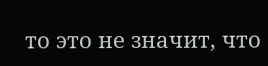то это не значит, что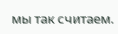мы так считаем.